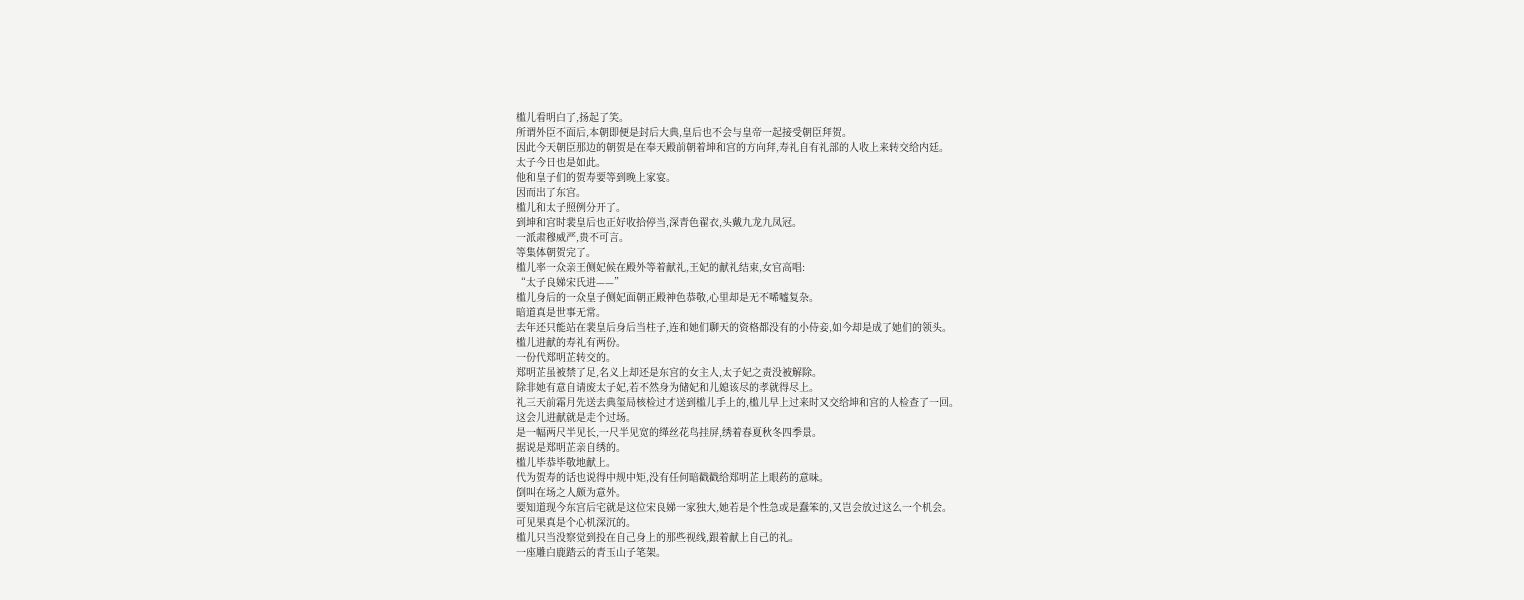槛儿看明白了,扬起了笑。
所谓外臣不面后,本朝即便是封后大典,皇后也不会与皇帝一起接受朝臣拜贺。
因此今天朝臣那边的朝贺是在奉天殿前朝着坤和宫的方向拜,寿礼自有礼部的人收上来转交给内廷。
太子今日也是如此。
他和皇子们的贺寿要等到晚上家宴。
因而出了东宫。
槛儿和太子照例分开了。
到坤和宫时裴皇后也正好收拾停当,深青色翟衣,头戴九龙九凤冠。
一派肃穆威严,贵不可言。
等集体朝贺完了。
槛儿率一众亲王侧妃候在殿外等着献礼,王妃的献礼结束,女官高唱:
“太子良娣宋氏进——”
槛儿身后的一众皇子侧妃面朝正殿神色恭敬,心里却是无不唏嘘复杂。
暗道真是世事无常。
去年还只能站在裴皇后身后当柱子,连和她们聊天的资格都没有的小侍妾,如今却是成了她们的领头。
槛儿进献的寿礼有两份。
一份代郑明芷转交的。
郑明芷虽被禁了足,名义上却还是东宫的女主人,太子妃之责没被解除。
除非她有意自请废太子妃,若不然身为储妃和儿媳该尽的孝就得尽上。
礼三天前霜月先送去典玺局核检过才送到槛儿手上的,槛儿早上过来时又交给坤和宫的人检查了一回。
这会儿进献就是走个过场。
是一幅两尺半见长,一尺半见宽的缂丝花鸟挂屏,绣着春夏秋冬四季景。
据说是郑明芷亲自绣的。
槛儿毕恭毕敬地献上。
代为贺寿的话也说得中规中矩,没有任何暗戳戳给郑明芷上眼药的意味。
倒叫在场之人颇为意外。
要知道现今东宫后宅就是这位宋良娣一家独大,她若是个性急或是蠢笨的,又岂会放过这么一个机会。
可见果真是个心机深沉的。
槛儿只当没察觉到投在自己身上的那些视线,跟着献上自己的礼。
一座雕白鹿踏云的青玉山子笔架。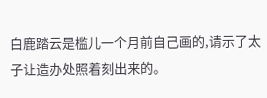白鹿踏云是槛儿一个月前自己画的,请示了太子让造办处照着刻出来的。